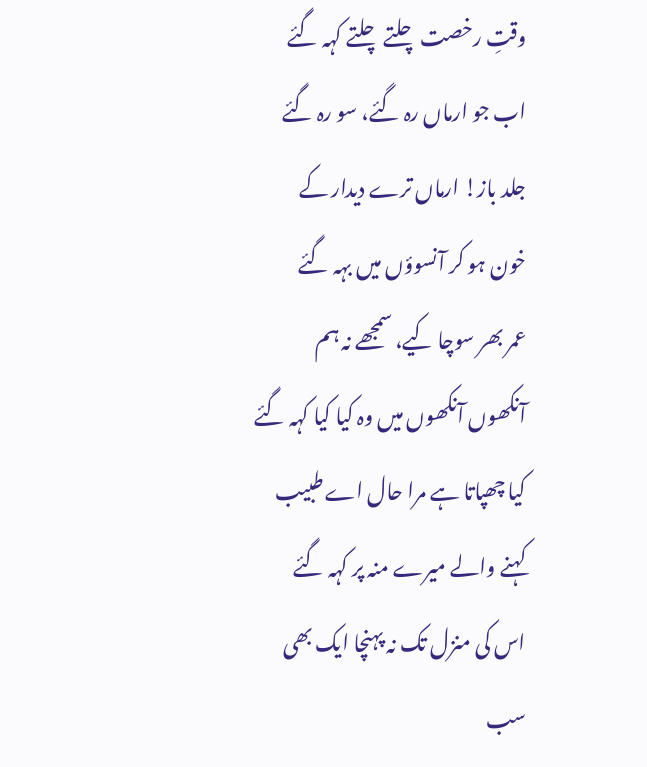وقتِ رخصت چلتے چلتے کہہ گئے
اب جو ارماں رہ گئے، سو رہ گئے
جلد باز! ارماں ترے دیدار کے
خون ہو کر آنسوؤں میں بہہ گئے
عمر بھر سوچا کیے، سمجھے نہ ہم
آنکھوں آنکھوں میں وہ کیا کیا کہہ گئے
کیا چھپاتا ہے مرا حال اے طبیب
کہنے والے میرے منہ پر کہہ گئے
اس کی منزل تک نہ پہنچا ایک بھی
سب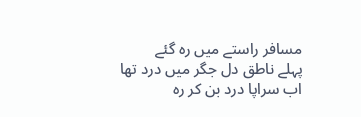مسافر راستے میں رہ گئے
پہلے ناطق دل جگر میں درد تھا
اب سراپا درد بن کر رہ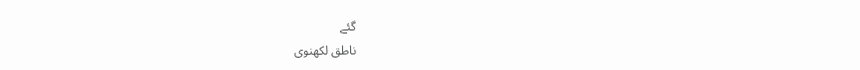گئے
ناطق لکھنوی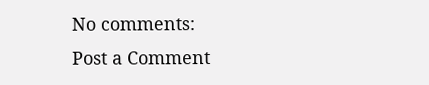No comments:
Post a Comment